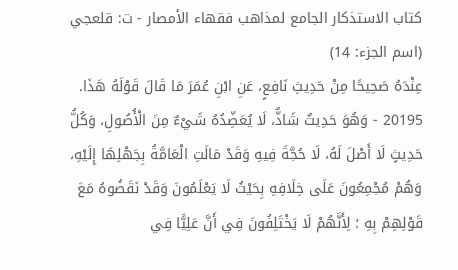كتاب الاستذكار الجامع لمذاهب فقهاء الأمصار - ت: قلعجي (اسم الجزء: 14)
عِنْدَهُ صَحِيحًا مِنْ حَدِيثِ نَافِعٍ، عَنِ ابْنِ عُمَرَ مَا قَالَ قَوْلَهُ هَذَا.
20195 - وَهُوَ حَدِيثٌ شَاذٌّ، لَا يُعَضِّدُهُ شَيْءٌ مِنَ الْأُصُولِ، وَكُلُّ حَدِيثٍ لَا أَصْلَ لَهُ، لَا حُجَّةَ فِيهِ وَقَدْ مَالَتِ الْعَامَّةُ بِجَهْلِهَا إِلَيْهِ، وَهُمْ مُجْمِعُونَ عَلَى خِلَافِهِ بِحَيْثُ لَا يَعْلَمُونَ وَقَدْ نَقَضُوهُ مَعَ قَوْلِهِمْ بِهِ ؛ لِأَنَّهُمْ لَا يَخْتَلِفُونَ فِي أَنَّ عَلِيًّا فِي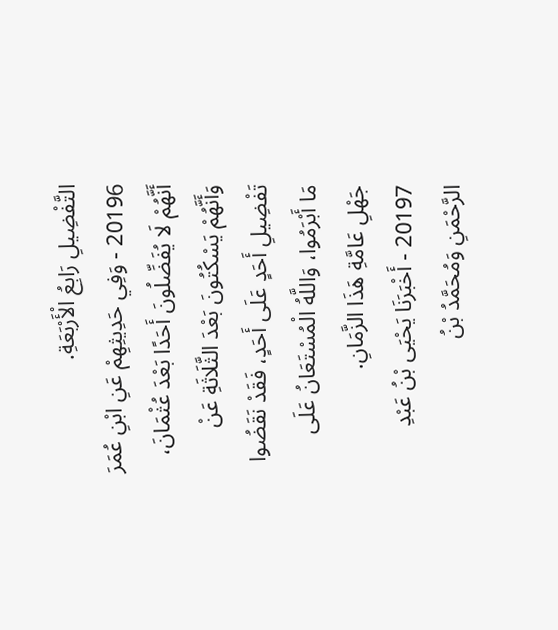التَّفْضِيلِ رَابِعُ الْأَرْبَعَةِ.
20196 - وَفِي حَدِيثِهِمْ عَنِ ابْنِ عُمَرَ أَنَّهُمْ لَا يُفَضِّلُونَ أَحَدًا بَعْدَ عُثْمَانَ، وَأَنَّهُمْ يَسْكُتُونَ بَعْدَ الثَّلَاثَةِ عَنْ تَفْضِيلِ أَحَدٍ عَلَى أَحَدٍ، فَقَدْ نَقَضُوا مَا أَبْرَمُوا، وَاللَّهُ الْمُسْتَعَانُ عَلَى جَهْلِ عَامَّةِ هَذَا الزَّمَانِ.
20197 - أَخْبَرَنَا يَحْيَى بْنُ عَبْدِ الرَّحْمَنِ وَمُحَمَّدُ بْنُ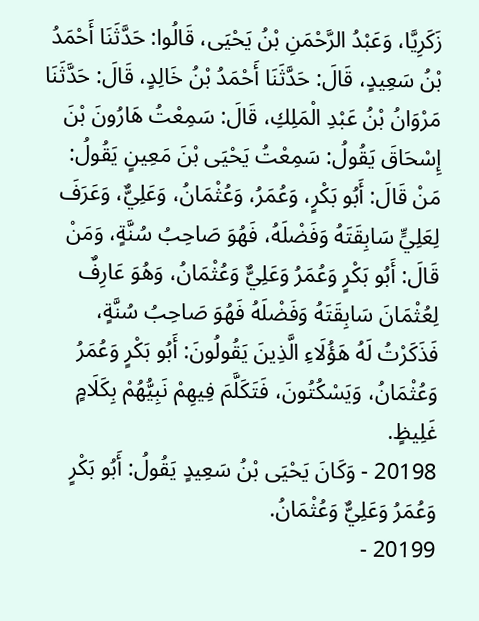زَكَرِيَّا، وَعَبْدُ الرَّحْمَنِ بْنُ يَحْيَى، قَالُوا: حَدَّثَنَا أَحْمَدُ بْنُ سَعِيدٍ، قَالَ: حَدَّثَنَا أَحْمَدُ بْنُ خَالِدٍ، قَالَ: حَدَّثَنَا مَرْوَانُ بْنُ عَبْدِ الْمَلِكِ، قَالَ: سَمِعْتُ هَارُونَ بْنَ إِسْحَاقَ يَقُولُ: سَمِعْتُ يَحْيَى بْنَ مَعِينٍ يَقُولُ: مَنْ قَالَ: أَبُو بَكْرٍ، وَعُمَرُ، وَعُثْمَانُ، وَعَلِيٌّ، وَعَرَفَ لِعَلِيٍّ سَابِقَتَهُ وَفَضْلَهُ، فَهُوَ صَاحِبُ سُنَّةٍ، وَمَنْ قَالَ: أَبُو بَكْرٍ وَعُمَرُ وَعَلِيٌّ وَعُثْمَانُ، وَهُوَ عَارِفٌ لِعُثْمَانَ سَابِقَتَهُ وَفَضْلَهُ فَهُوَ صَاحِبُ سُنَّةٍ، فَذَكَرْتُ لَهُ هَؤُلَاءِ الَّذِينَ يَقُولُونَ: أَبُو بَكْرٍ وَعُمَرُ وَعُثْمَانُ، وَيَسْكُتُونَ، فَتَكَلَّمَ فِيهِمْ نَبِيُّهُمْ بِكَلَامٍ غَلِيظٍ.
20198 - وَكَانَ يَحْيَى بْنُ سَعِيدٍ يَقُولُ: أَبُو بَكْرٍ وَعُمَرُ وَعَلِيٌّ وَعُثْمَانُ.
20199 -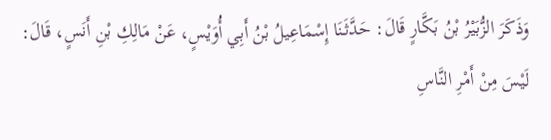وَذَكَرَ الزُّبَيْرُ بْنُ بَكَّارٍ قَالَ: حَدَّثَنَا إِسْمَاعِيلُ بْنُ أَبِي أُوَيْسٍ، عَنْ مَالِكِ بْنِ أَنَسٍ، قَالَ: لَيْسَ مِنْ أَمْرِ النَّاسِ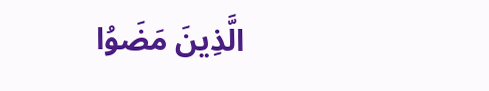الَّذِينَ مَضَوُا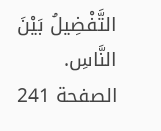التَّفْضِيلُ بَيْنَ النَّاسِ.
الصفحة 241